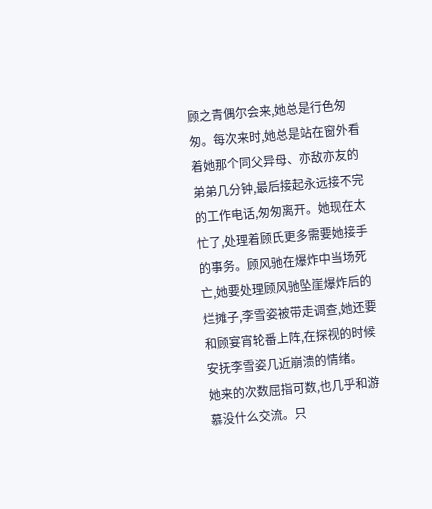顾之青偶尔会来,她总是行色匆匆。每次来时,她总是站在窗外看着她那个同父异母、亦敌亦友的弟弟几分钟,最后接起永远接不完的工作电话,匆匆离开。她现在太忙了,处理着顾氏更多需要她接手的事务。顾风驰在爆炸中当场死亡,她要处理顾风驰坠崖爆炸后的烂摊子,李雪姿被带走调查,她还要和顾宴宵轮番上阵,在探视的时候安抚李雪姿几近崩溃的情绪。
她来的次数屈指可数,也几乎和游慕没什么交流。只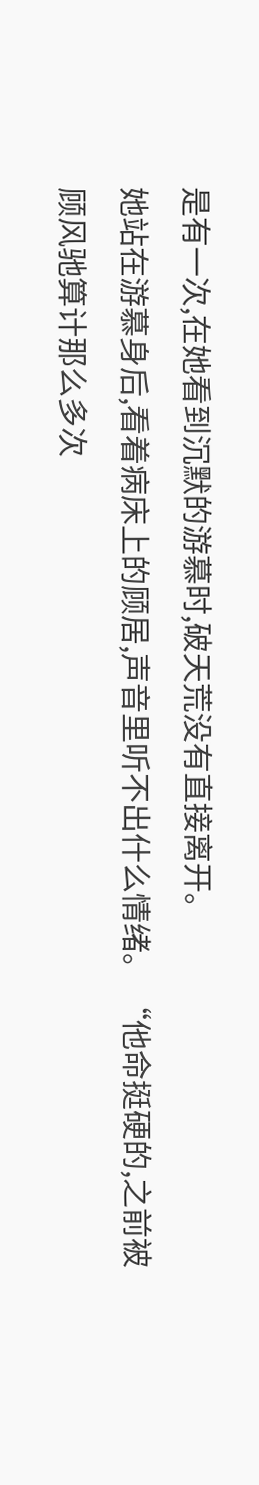是有一次,在她看到沉默的游慕时,破天荒没有直接离开。
她站在游慕身后,看着病床上的顾居,声音里听不出什么情绪。 “他命挺硬的,之前被顾风驰算计那么多次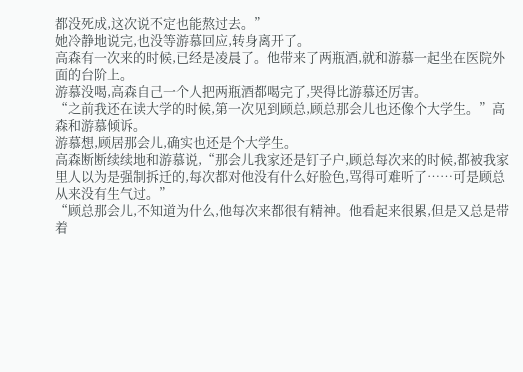都没死成,这次说不定也能熬过去。”
她冷静地说完,也没等游慕回应,转身离开了。
高森有一次来的时候,已经是凌晨了。他带来了两瓶酒,就和游慕一起坐在医院外面的台阶上。
游慕没喝,高森自己一个人把两瓶酒都喝完了,哭得比游慕还厉害。
“之前我还在读大学的时候,第一次见到顾总,顾总那会儿也还像个大学生。”高森和游慕倾诉。
游慕想,顾居那会儿,确实也还是个大学生。
高森断断续续地和游慕说,“那会儿我家还是钉子户,顾总每次来的时候,都被我家里人以为是强制拆迁的,每次都对他没有什么好脸色,骂得可难听了……可是顾总从来没有生气过。”
“顾总那会儿,不知道为什么,他每次来都很有精神。他看起来很累,但是又总是带着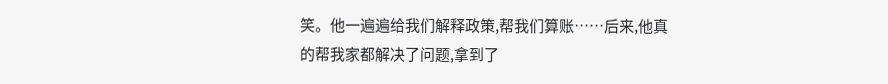笑。他一遍遍给我们解释政策,帮我们算账……后来,他真的帮我家都解决了问题,拿到了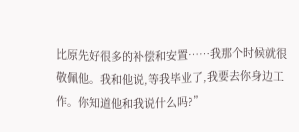比原先好很多的补偿和安置……我那个时候就很敬佩他。我和他说,等我毕业了,我要去你身边工作。你知道他和我说什么吗?”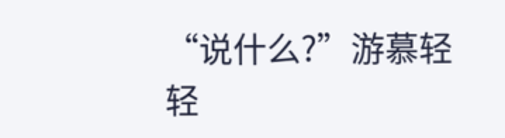“说什么?”游慕轻轻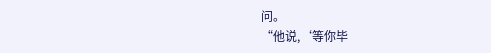问。
“他说,‘等你毕